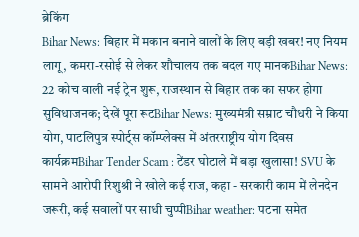ब्रेकिंग
Bihar News: बिहार में मकान बनाने वालों के लिए बड़ी खबर! नए नियम लागू, कमरा-रसोई से लेकर शौचालय तक बदल गए मानकBihar News: 22 कोच वाली नई ट्रेन शुरू, राजस्थान से बिहार तक का सफर होगा सुविधाजनक; देखें पूरा रूटBihar News: मुख्यमंत्री सम्राट चौधरी ने किया योग, पाटलिपुत्र स्पोर्ट्स कॉम्प्लेक्स में अंतरराष्ट्रीय योग दिवस कार्यक्रमBihar Tender Scam : टेंडर घोटाले में बड़ा खुलासा! SVU के सामने आरोपी रिशुश्री ने खोले कई राज, कहा - सरकारी काम में लेनदेन जरूरी, कई सवालों पर साधी चुप्पीBihar weather: पटना समेत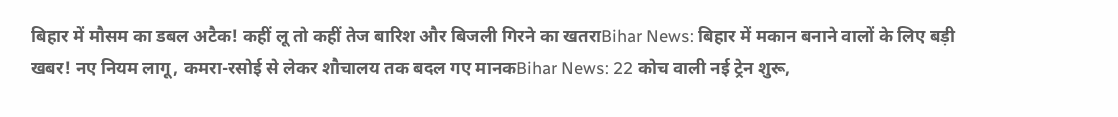बिहार में मौसम का डबल अटैक! कहीं लू तो कहीं तेज बारिश और बिजली गिरने का खतराBihar News: बिहार में मकान बनाने वालों के लिए बड़ी खबर! नए नियम लागू, कमरा-रसोई से लेकर शौचालय तक बदल गए मानकBihar News: 22 कोच वाली नई ट्रेन शुरू,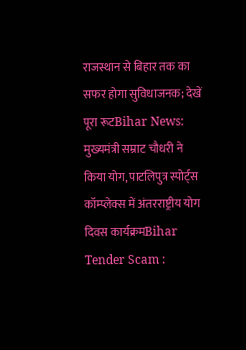राजस्थान से बिहार तक का सफर होगा सुविधाजनक; देखें पूरा रूटBihar News: मुख्यमंत्री सम्राट चौधरी ने किया योग, पाटलिपुत्र स्पोर्ट्स कॉम्प्लेक्स में अंतरराष्ट्रीय योग दिवस कार्यक्रमBihar Tender Scam :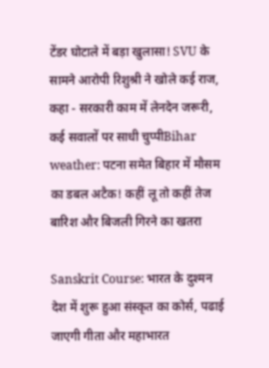टेंडर घोटाले में बड़ा खुलासा! SVU के सामने आरोपी रिशुश्री ने खोले कई राज, कहा - सरकारी काम में लेनदेन जरूरी, कई सवालों पर साधी चुप्पीBihar weather: पटना समेत बिहार में मौसम का डबल अटैक! कहीं लू तो कहीं तेज बारिश और बिजली गिरने का खतरा

Sanskrit Course: भारत के दुश्मन देश में शुरू हुआ संस्कृत का कोर्स, पढाई जाएगी गीता और महाभारत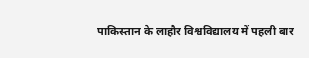पाकिस्तान के लाहौर विश्वविद्यालय में पहली बार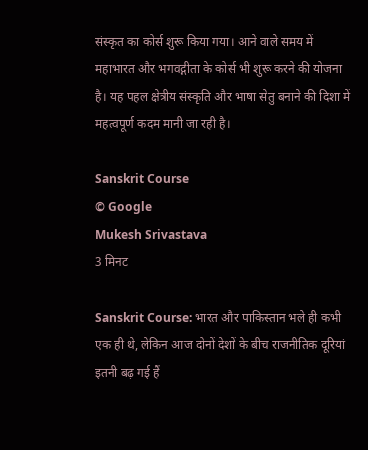संस्कृत का कोर्स शुरू किया गया। आने वाले समय में महाभारत और भगवद्गीता के कोर्स भी शुरू करने की योजना है। यह पहल क्षेत्रीय संस्कृति और भाषा सेतु बनाने की दिशा में महत्वपूर्ण कदम मानी जा रही है।

Sanskrit Course
© Google
Mukesh Srivastava
3 मिनट

Sanskrit Course: भारत और पाकिस्तान भले ही कभी एक ही थे, लेकिन आज दोनों देशों के बीच राजनीतिक दूरियां इतनी बढ़ गई हैं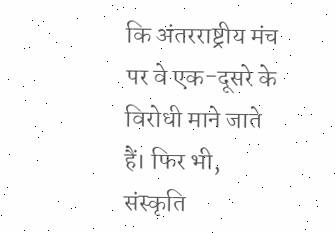कि अंतरराष्ट्रीय मंच पर वे एक-दूसरे के विरोधी माने जाते हैं। फिर भी, संस्कृति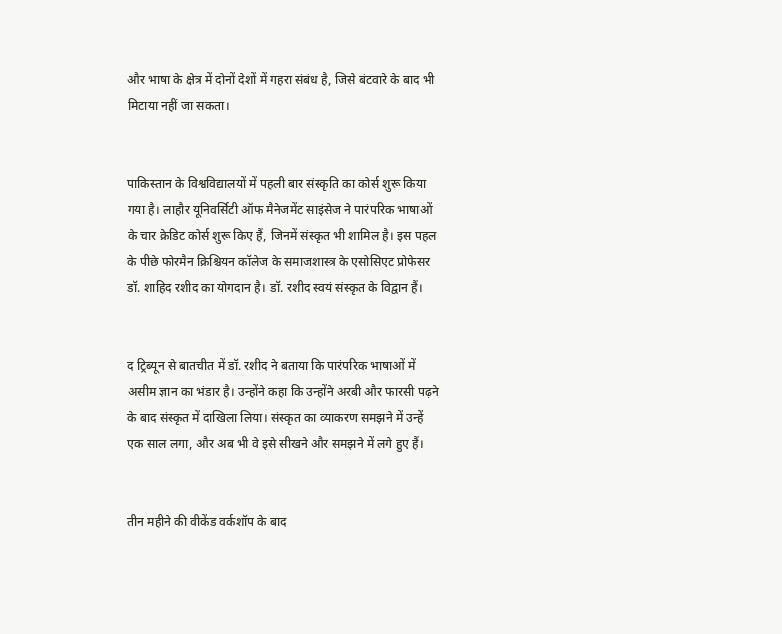और भाषा के क्षेत्र में दोनों देशों में गहरा संबंध है, जिसे बंटवारे के बाद भी मिटाया नहीं जा सकता।


पाकिस्तान के विश्वविद्यालयों में पहली बार संस्कृति का कोर्स शुरू किया गया है। लाहौर यूनिवर्सिटी ऑफ मैनेजमेंट साइंसेज ने पारंपरिक भाषाओं के चार क्रेडिट कोर्स शुरू किए हैं, जिनमें संस्कृत भी शामिल है। इस पहल के पीछे फोरमैन क्रिश्चियन कॉलेज के समाजशास्त्र के एसोसिएट प्रोफेसर डॉ. शाहिद रशीद का योगदान है। डॉ. रशीद स्वयं संस्कृत के विद्वान हैं।


द ट्रिब्यून से बातचीत में डॉ. रशीद ने बताया कि पारंपरिक भाषाओं में असीम ज्ञान का भंडार है। उन्होंने कहा कि उन्होंने अरबी और फारसी पढ़ने के बाद संस्कृत में दाखिला लिया। संस्कृत का व्याकरण समझने में उन्हें एक साल लगा, और अब भी वे इसे सीखने और समझने में लगे हुए हैं।


तीन महीने की वीकेंड वर्कशॉप के बाद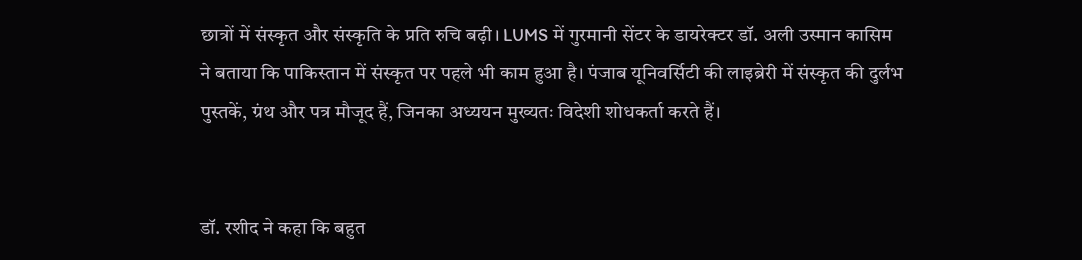छात्रों में संस्कृत और संस्कृति के प्रति रुचि बढ़ी। LUMS में गुरमानी सेंटर के डायरेक्टर डॉ. अली उस्मान कासिम ने बताया कि पाकिस्तान में संस्कृत पर पहले भी काम हुआ है। पंजाब यूनिवर्सिटी की लाइब्रेरी में संस्कृत की दुर्लभ पुस्तकें, ग्रंथ और पत्र मौजूद हैं, जिनका अध्ययन मुख्यतः विदेशी शोधकर्ता करते हैं।


डॉ. रशीद ने कहा कि बहुत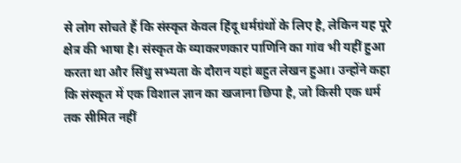से लोग सोचते हैं कि संस्कृत केवल हिंदू धर्मग्रंथों के लिए है, लेकिन यह पूरे क्षेत्र की भाषा है। संस्कृत के व्याकरणकार पाणिनि का गांव भी यहीं हुआ करता था और सिंधु सभ्यता के दौरान यहां बहुत लेखन हुआ। उन्होंने कहा कि संस्कृत में एक विशाल ज्ञान का खजाना छिपा है, जो किसी एक धर्म तक सीमित नहीं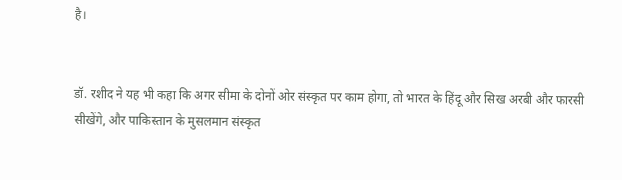है।


डॉ. रशीद ने यह भी कहा कि अगर सीमा के दोनों ओर संस्कृत पर काम होगा, तो भारत के हिंदू और सिख अरबी और फारसी सीखेंगे, और पाकिस्तान के मुसलमान संस्कृत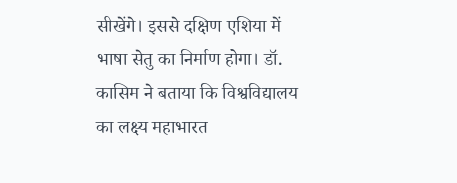सीखेंगे। इससे दक्षिण एशिया में भाषा सेतु का निर्माण होगा। डॉ. कासिम ने बताया कि विश्वविद्यालय का लक्ष्य महाभारत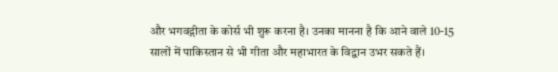और भगवद्गीता के कोर्स भी शुरू करना है। उनका मानना है कि आने वाले 10-15 सालों में पाकिस्तान से भी गीता और महाभारत के विद्वान उभर सकते हैं।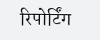रिपोर्टिंग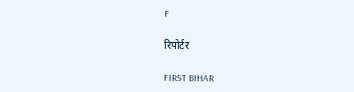F

रिपोर्टर

FIRST BIHAR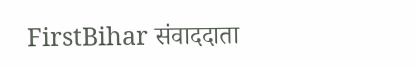FirstBihar संवाददाता